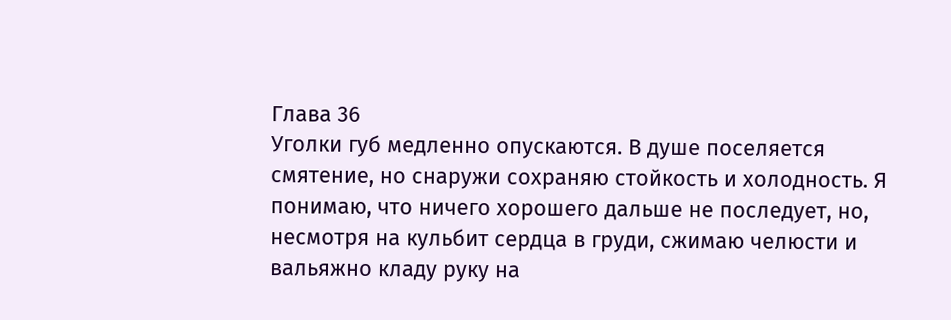Глава 36
Уголки губ медленно опускаются. В душе поселяется смятение, но снаружи сохраняю стойкость и холодность. Я понимаю, что ничего хорошего дальше не последует, но, несмотря на кульбит сердца в груди, сжимаю челюсти и вальяжно кладу руку на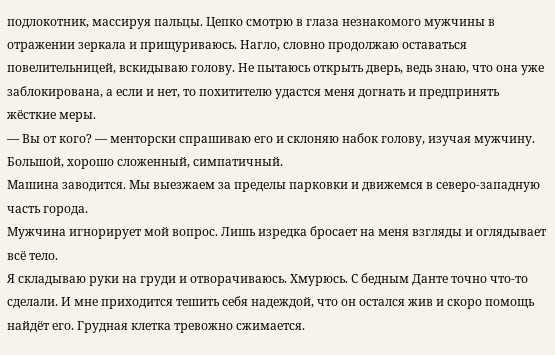подлокотник, массируя пальцы. Цепко смотрю в глаза незнакомого мужчины в отражении зеркала и прищуриваюсь. Нагло, словно продолжаю оставаться повелительницей, вскидываю голову. Не пытаюсь открыть дверь, ведь знаю, что она уже заблокирована, а если и нет, то похитителю удастся меня догнать и предпринять жёсткие меры.
— Вы от кого? — менторски спрашиваю его и склоняю набок голову, изучая мужчину. Большой, хорошо сложенный, симпатичный.
Машина заводится. Мы выезжаем за пределы парковки и движемся в северо-западную часть города.
Мужчина игнорирует мой вопрос. Лишь изредка бросает на меня взгляды и оглядывает всё тело.
Я складываю руки на груди и отворачиваюсь. Хмурюсь. С бедным Данте точно что-то сделали. И мне приходится тешить себя надеждой, что он остался жив и скоро помощь найдёт его. Грудная клетка тревожно сжимается.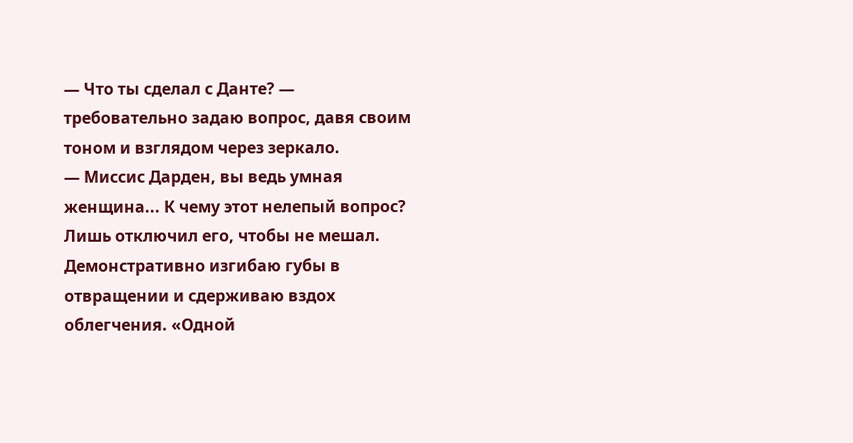— Что ты сделал с Данте? — требовательно задаю вопрос, давя своим тоном и взглядом через зеркало.
— Миссис Дарден, вы ведь умная женщина... К чему этот нелепый вопрос? Лишь отключил его, чтобы не мешал.
Демонстративно изгибаю губы в отвращении и сдерживаю вздох облегчения. «Одной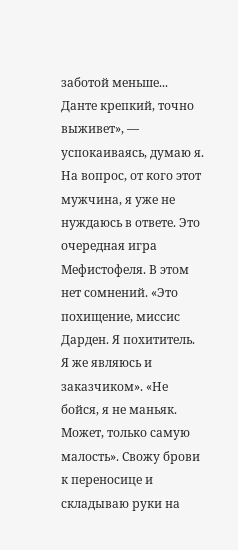заботой меньше... Данте крепкий, точно выживет», — успокаиваясь, думаю я.
На вопрос, от кого этот мужчина, я уже не нуждаюсь в ответе. Это очередная игра Мефистофеля. В этом нет сомнений. «Это похищение, миссис Дарден. Я похититель. Я же являюсь и заказчиком». «Не бойся, я не маньяк. Может, только самую малость». Свожу брови к переносице и складываю руки на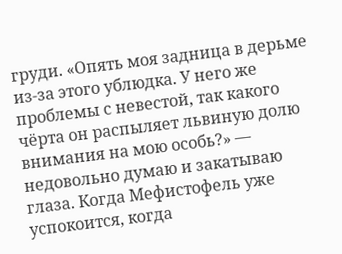груди. «Опять моя задница в дерьме из-за этого ублюдка. У него же проблемы с невестой, так какого чёрта он распыляет львиную долю внимания на мою особь?» — недовольно думаю и закатываю глаза. Когда Мефистофель уже успокоится, когда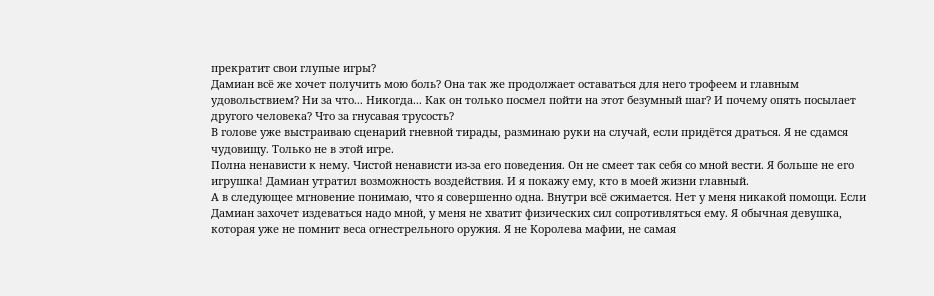прекратит свои глупые игры?
Дамиан всё же хочет получить мою боль? Она так же продолжает оставаться для него трофеем и главным удовольствием? Ни за что... Никогда... Как он только посмел пойти на этот безумный шаг? И почему опять посылает другого человека? Что за гнусавая трусость?
В голове уже выстраиваю сценарий гневной тирады, разминаю руки на случай, если придётся драться. Я не сдамся чудовищу. Только не в этой игре.
Полна ненависти к нему. Чистой ненависти из-за его поведения. Он не смеет так себя со мной вести. Я больше не его игрушка! Дамиан утратил возможность воздействия. И я покажу ему, кто в моей жизни главный.
А в следующее мгновение понимаю, что я совершенно одна. Внутри всё сжимается. Нет у меня никакой помощи. Если Дамиан захочет издеваться надо мной, у меня не хватит физических сил сопротивляться ему. Я обычная девушка, которая уже не помнит веса огнестрельного оружия. Я не Королева мафии, не самая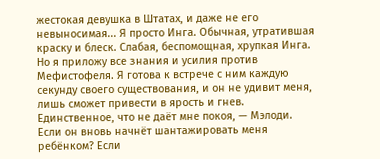жестокая девушка в Штатах, и даже не его невыносимая... Я просто Инга. Обычная, утратившая краску и блеск. Слабая, беспомощная, хрупкая Инга.
Но я приложу все знания и усилия против Мефистофеля. Я готова к встрече с ним каждую секунду своего существования, и он не удивит меня, лишь сможет привести в ярость и гнев.
Единственное, что не даёт мне покоя, — Мэлоди. Если он вновь начнёт шантажировать меня ребёнком? Если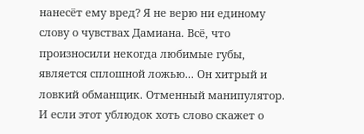нанесёт ему вред? Я не верю ни единому слову о чувствах Дамиана. Всё, что произносили некогда любимые губы, является сплошной ложью... Он хитрый и ловкий обманщик. Отменный манипулятор. И если этот ублюдок хоть слово скажет о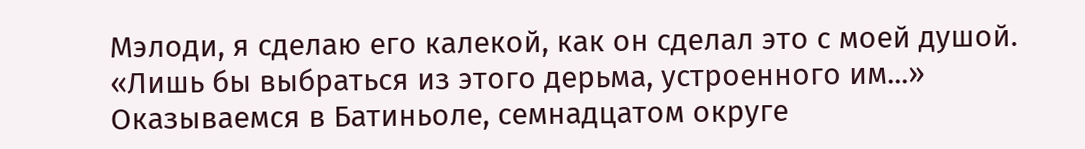Мэлоди, я сделаю его калекой, как он сделал это с моей душой.
«Лишь бы выбраться из этого дерьма, устроенного им...»
Оказываемся в Батиньоле, семнадцатом округе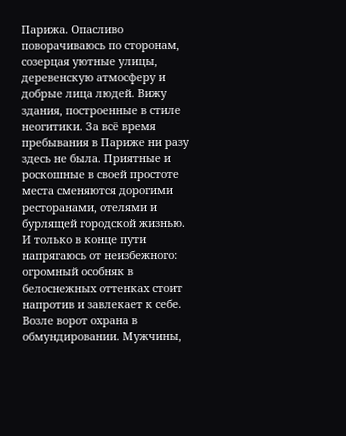Парижа. Опасливо поворачиваюсь по сторонам, созерцая уютные улицы, деревенскую атмосферу и добрые лица людей. Вижу здания, построенные в стиле неогитики. За всё время пребывания в Париже ни разу здесь не была. Приятные и роскошные в своей простоте места сменяются дорогими ресторанами, отелями и бурлящей городской жизнью. И только в конце пути напрягаюсь от неизбежного: огромный особняк в белоснежных оттенках стоит напротив и завлекает к себе. Возле ворот охрана в обмундировании. Мужчины,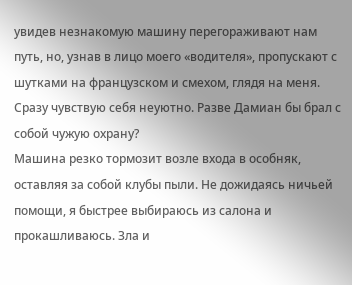увидев незнакомую машину перегораживают нам путь, но, узнав в лицо моего «водителя», пропускают с шутками на французском и смехом, глядя на меня. Сразу чувствую себя неуютно. Разве Дамиан бы брал с собой чужую охрану?
Машина резко тормозит возле входа в особняк, оставляя за собой клубы пыли. Не дожидаясь ничьей помощи, я быстрее выбираюсь из салона и прокашливаюсь. Зла и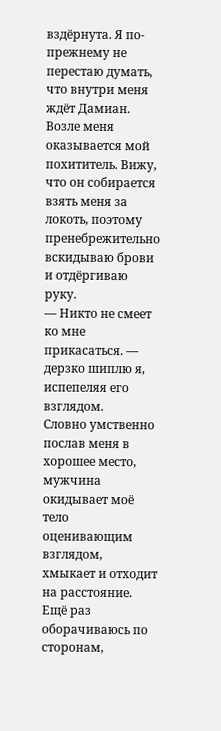вздёрнута. Я по-прежнему не перестаю думать, что внутри меня ждёт Дамиан.
Возле меня оказывается мой похититель. Вижу, что он собирается взять меня за локоть, поэтому пренебрежительно вскидываю брови и отдёргиваю руку.
— Никто не смеет ко мне прикасаться. — дерзко шиплю я, испепеляя его взглядом.
Словно умственно послав меня в хорошее место, мужчина окидывает моё тело оценивающим взглядом, хмыкает и отходит на расстояние.
Ещё раз оборачиваюсь по сторонам,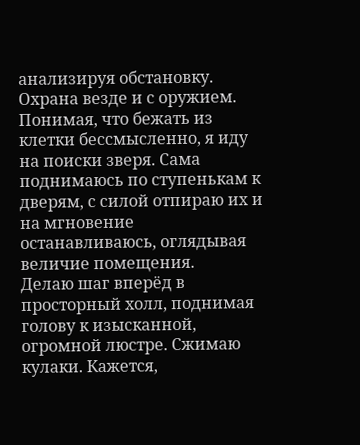анализируя обстановку. Охрана везде и с оружием. Понимая, что бежать из клетки бессмысленно, я иду на поиски зверя. Сама поднимаюсь по ступенькам к дверям, с силой отпираю их и на мгновение останавливаюсь, оглядывая величие помещения.
Делаю шаг вперёд в просторный холл, поднимая голову к изысканной, огромной люстре. Сжимаю кулаки. Кажется,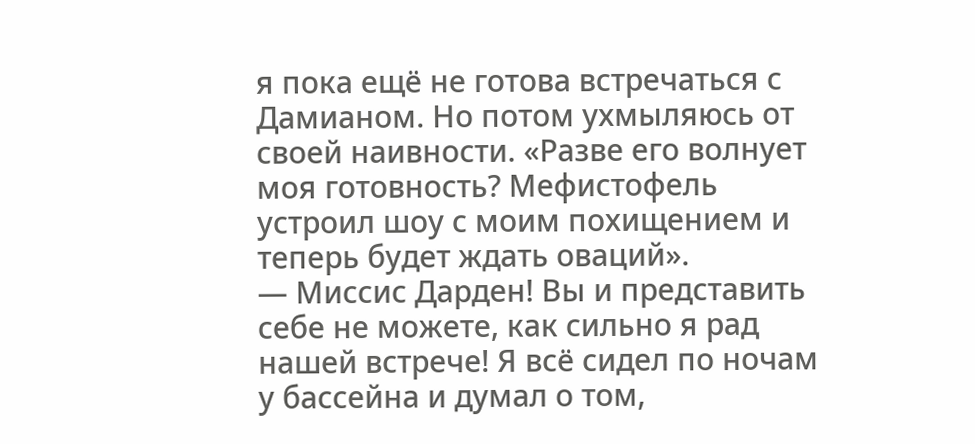я пока ещё не готова встречаться с Дамианом. Но потом ухмыляюсь от своей наивности. «Разве его волнует моя готовность? Мефистофель устроил шоу с моим похищением и теперь будет ждать оваций».
— Миссис Дарден! Вы и представить себе не можете, как сильно я рад нашей встрече! Я всё сидел по ночам у бассейна и думал о том,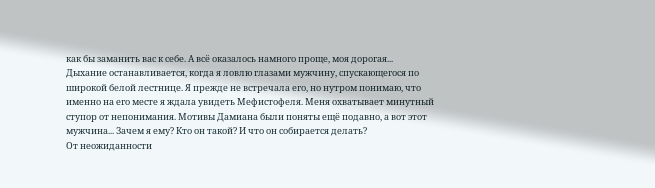как бы заманить вас к себе. А всё оказалось намного проще, моя дорогая...
Дыхание останавливается, когда я ловлю глазами мужчину, спускающегося по широкой белой лестнице. Я прежде не встречала его, но нутром понимаю, что именно на его месте я ждала увидеть Мефистофеля. Меня охватывает минутный ступор от непонимания. Мотивы Дамиана были поняты ещё подавно, а вот этот мужчина... Зачем я ему? Кто он такой? И что он собирается делать?
От неожиданности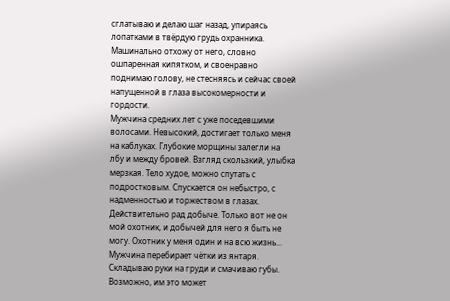сглатываю и делаю шаг назад, упираясь лопатками в твёрдую грудь охранника. Машинально отхожу от него, словно ошпаренная кипятком, и своенравно поднимаю голову, не стесняясь и сейчас своей напущенной в глаза высокомерности и гордости.
Мужчина средних лет с уже поседевшими волосами. Невысокий, достигает только меня на каблуках. Глубокие морщины залегли на лбу и между бровей. Взгляд скользкий, улыбка мерзкая. Тело худое, можно спутать с подростковым. Спускается он небыстро, с надменностью и торжеством в глазах. Действительно рад добыче. Только вот не он мой охотник, и добычей для него я быть не могу. Охотник у меня один и на всю жизнь...
Мужчина перебирает чётки из янтаря. Складываю руки на груди и смачиваю губы. Возможно, им это может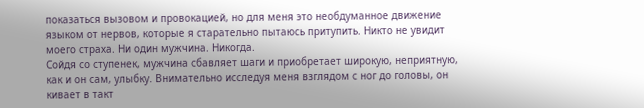показаться вызовом и провокацией, но для меня это необдуманное движение языком от нервов, которые я старательно пытаюсь притупить. Никто не увидит моего страха. Ни один мужчина. Никогда.
Сойдя со ступенек, мужчина сбавляет шаги и приобретает широкую, неприятную, как и он сам, улыбку. Внимательно исследуя меня взглядом с ног до головы, он кивает в такт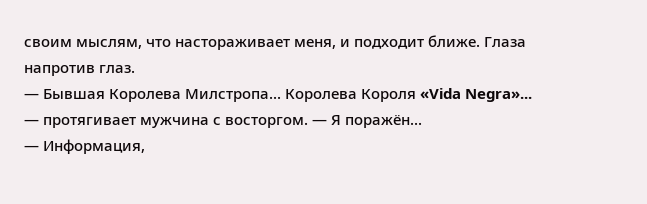своим мыслям, что настораживает меня, и подходит ближе. Глаза напротив глаз.
— Бывшая Королева Милстропа... Королева Короля «Vida Negra»... — протягивает мужчина с восторгом. — Я поражён...
— Информация,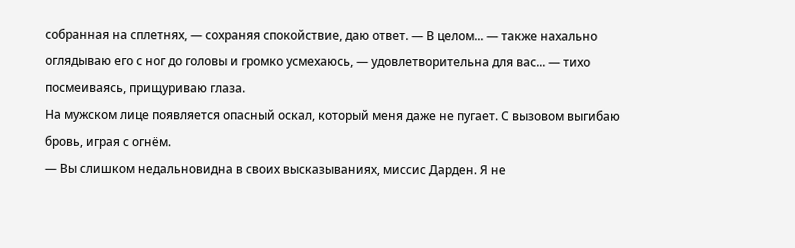собранная на сплетнях, — сохраняя спокойствие, даю ответ. — В целом... — также нахально оглядываю его с ног до головы и громко усмехаюсь, — удовлетворительна для вас... — тихо посмеиваясь, прищуриваю глаза.
На мужском лице появляется опасный оскал, который меня даже не пугает. С вызовом выгибаю бровь, играя с огнём.
— Вы слишком недальновидна в своих высказываниях, миссис Дарден. Я не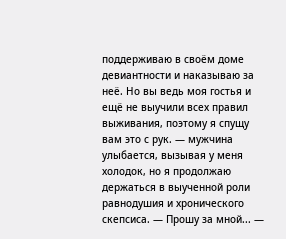поддерживаю в своём доме девиантности и наказываю за неё. Но вы ведь моя гостья и ещё не выучили всех правил выживания, поэтому я спущу вам это с рук. — мужчина улыбается, вызывая у меня холодок, но я продолжаю держаться в выученной роли равнодушия и хронического скепсиса. — Прошу за мной... —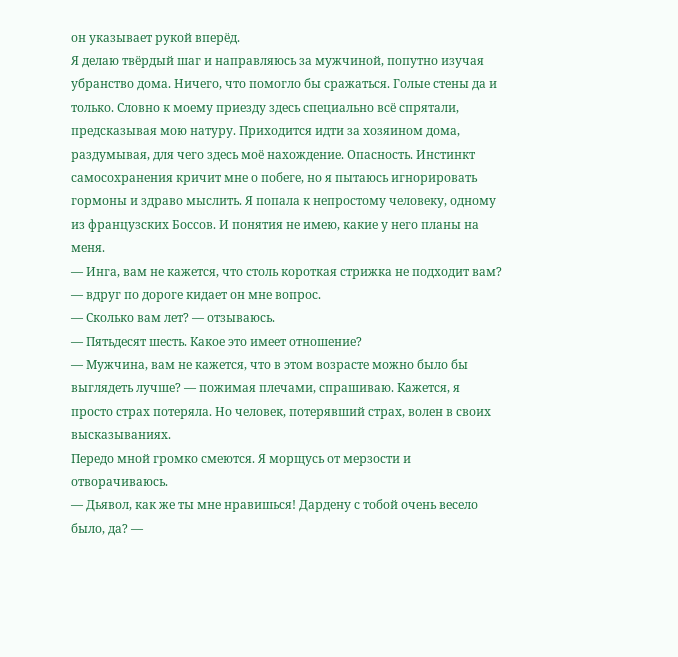он указывает рукой вперёд.
Я делаю твёрдый шаг и направляюсь за мужчиной, попутно изучая убранство дома. Ничего, что помогло бы сражаться. Голые стены да и только. Словно к моему приезду здесь специально всё спрятали, предсказывая мою натуру. Приходится идти за хозяином дома, раздумывая, для чего здесь моё нахождение. Опасность. Инстинкт самосохранения кричит мне о побеге, но я пытаюсь игнорировать гормоны и здраво мыслить. Я попала к непростому человеку, одному из французских Боссов. И понятия не имею, какие у него планы на меня.
— Инга, вам не кажется, что столь короткая стрижка не подходит вам? — вдруг по дороге кидает он мне вопрос.
— Сколько вам лет? — отзываюсь.
— Пятьдесят шесть. Какое это имеет отношение?
— Мужчина, вам не кажется, что в этом возрасте можно было бы выглядеть лучше? — пожимая плечами, спрашиваю. Кажется, я просто страх потеряла. Но человек, потерявший страх, волен в своих высказываниях.
Передо мной громко смеются. Я морщусь от мерзости и отворачиваюсь.
— Дьявол, как же ты мне нравишься! Дардену с тобой очень весело было, да? —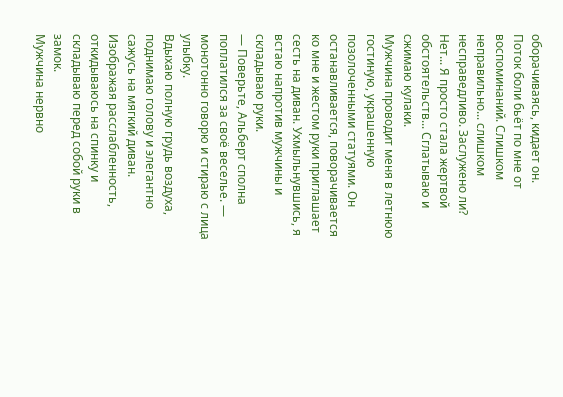оборачиваясь, кидает он.
Поток боли бьёт по мне от воспоминаний. Слишком неправильно... слишком несправедливо. Заслужено ли? Нет... Я просто стала жертвой обстоятельств... Сглатываю и сжимаю кулаки.
Мужчина проводит меня в летнюю гостиную, украшенную позолоченными статуями. Он останавливается, поворачивается ко мне и жестом руки приглашает сесть на диван. Ухмыльнувшись, я встаю напротив мужчины и складываю руки.
— Поверьте, Альберт сполна поплатился за своё веселье. — монотонно говорю и стираю с лица улыбку.
Вдыхаю полную грудь воздуха, поднимаю голову и элегантно сажусь на мягкий диван. Изображая расслабленность, откидываюсь на спинку и складываю перед собой руки в замок.
Мужчина нервно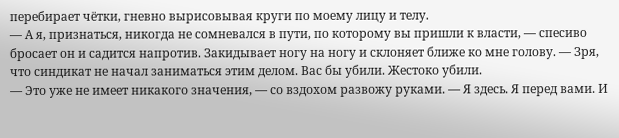перебирает чётки, гневно вырисовывая круги по моему лицу и телу.
— А я, признаться, никогда не сомневался в пути, по которому вы пришли к власти, — спесиво бросает он и садится напротив. Закидывает ногу на ногу и склоняет ближе ко мне голову. — Зря, что синдикат не начал заниматься этим делом. Вас бы убили. Жестоко убили.
— Это уже не имеет никакого значения, — со вздохом развожу руками. — Я здесь. Я перед вами. И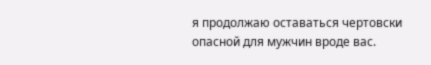я продолжаю оставаться чертовски опасной для мужчин вроде вас.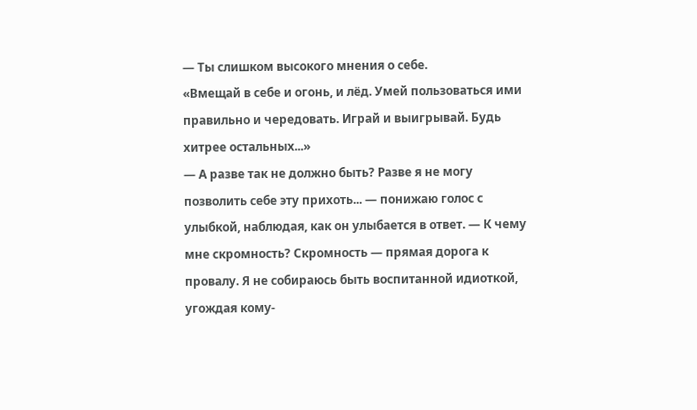— Ты слишком высокого мнения о себе.
«Вмещай в себе и огонь, и лёд. Умей пользоваться ими правильно и чередовать. Играй и выигрывай. Будь хитрее остальных...»
— А разве так не должно быть? Разве я не могу позволить себе эту прихоть... — понижаю голос с улыбкой, наблюдая, как он улыбается в ответ. — К чему мне скромность? Скромность — прямая дорога к провалу. Я не собираюсь быть воспитанной идиоткой, угождая кому-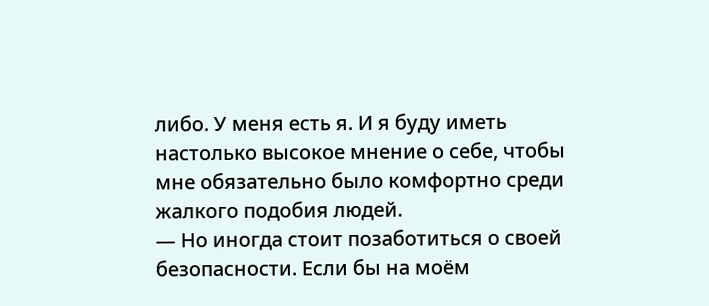либо. У меня есть я. И я буду иметь настолько высокое мнение о себе, чтобы мне обязательно было комфортно среди жалкого подобия людей.
— Но иногда стоит позаботиться о своей безопасности. Если бы на моём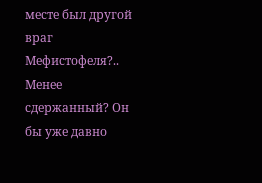месте был другой враг Мефистофеля?.. Менее сдержанный? Он бы уже давно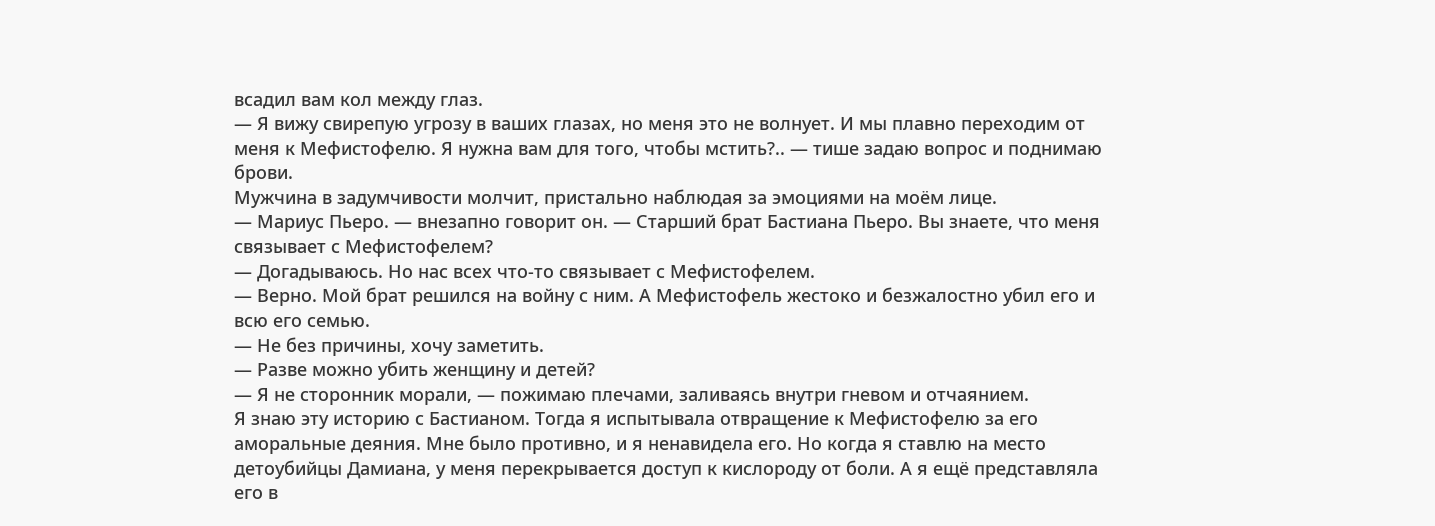всадил вам кол между глаз.
— Я вижу свирепую угрозу в ваших глазах, но меня это не волнует. И мы плавно переходим от меня к Мефистофелю. Я нужна вам для того, чтобы мстить?.. — тише задаю вопрос и поднимаю брови.
Мужчина в задумчивости молчит, пристально наблюдая за эмоциями на моём лице.
— Мариус Пьеро. — внезапно говорит он. — Старший брат Бастиана Пьеро. Вы знаете, что меня связывает с Мефистофелем?
— Догадываюсь. Но нас всех что-то связывает с Мефистофелем.
— Верно. Мой брат решился на войну с ним. А Мефистофель жестоко и безжалостно убил его и всю его семью.
— Не без причины, хочу заметить.
— Разве можно убить женщину и детей?
— Я не сторонник морали, — пожимаю плечами, заливаясь внутри гневом и отчаянием.
Я знаю эту историю с Бастианом. Тогда я испытывала отвращение к Мефистофелю за его аморальные деяния. Мне было противно, и я ненавидела его. Но когда я ставлю на место детоубийцы Дамиана, у меня перекрывается доступ к кислороду от боли. А я ещё представляла его в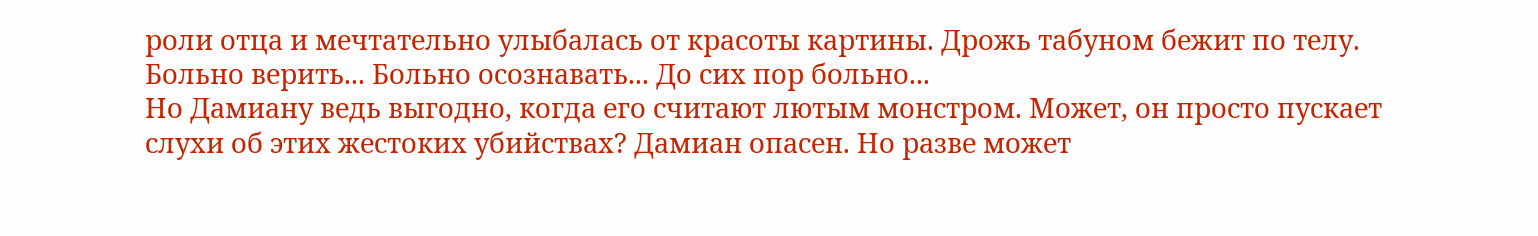роли отца и мечтательно улыбалась от красоты картины. Дрожь табуном бежит по телу. Больно верить... Больно осознавать... До сих пор больно...
Но Дамиану ведь выгодно, когда его считают лютым монстром. Может, он просто пускает слухи об этих жестоких убийствах? Дамиан опасен. Но разве может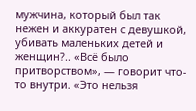мужчина, который был так нежен и аккуратен с девушкой, убивать маленьких детей и женщин?.. «Всё было притворством», — говорит что-то внутри. «Это нельзя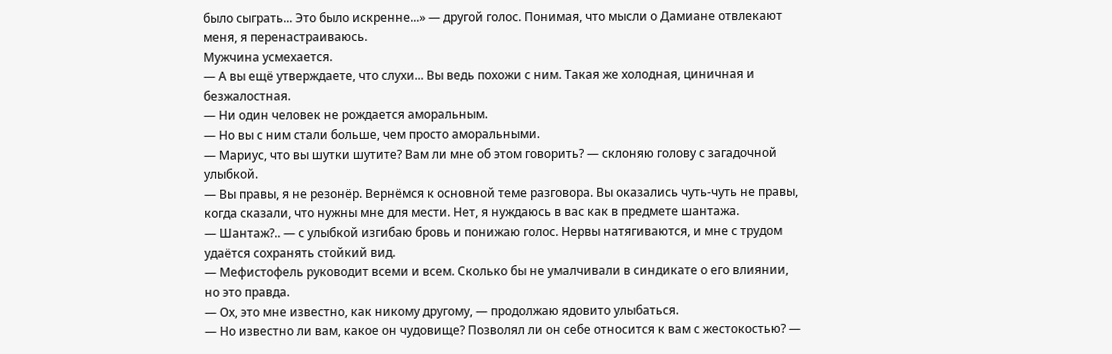было сыграть... Это было искренне...» — другой голос. Понимая, что мысли о Дамиане отвлекают меня, я перенастраиваюсь.
Мужчина усмехается.
— А вы ещё утверждаете, что слухи... Вы ведь похожи с ним. Такая же холодная, циничная и безжалостная.
— Ни один человек не рождается аморальным.
— Но вы с ним стали больше, чем просто аморальными.
— Мариус, что вы шутки шутите? Вам ли мне об этом говорить? — склоняю голову с загадочной улыбкой.
— Вы правы, я не резонёр. Вернёмся к основной теме разговора. Вы оказались чуть-чуть не правы, когда сказали, что нужны мне для мести. Нет, я нуждаюсь в вас как в предмете шантажа.
— Шантаж?.. — с улыбкой изгибаю бровь и понижаю голос. Нервы натягиваются, и мне с трудом удаётся сохранять стойкий вид.
— Мефистофель руководит всеми и всем. Сколько бы не умалчивали в синдикате о его влиянии, но это правда.
— Ох, это мне известно, как никому другому, — продолжаю ядовито улыбаться.
— Но известно ли вам, какое он чудовище? Позволял ли он себе относится к вам с жестокостью? —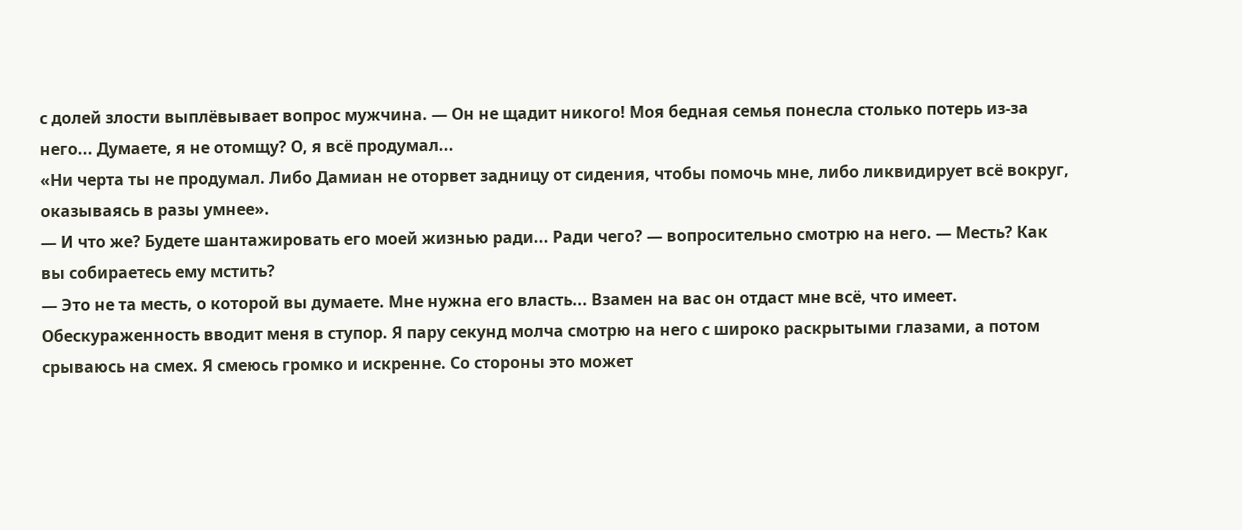с долей злости выплёвывает вопрос мужчина. — Он не щадит никого! Моя бедная семья понесла столько потерь из-за него... Думаете, я не отомщу? О, я всё продумал...
«Ни черта ты не продумал. Либо Дамиан не оторвет задницу от сидения, чтобы помочь мне, либо ликвидирует всё вокруг, оказываясь в разы умнее».
— И что же? Будете шантажировать его моей жизнью ради... Ради чего? — вопросительно смотрю на него. — Месть? Как вы собираетесь ему мстить?
— Это не та месть, о которой вы думаете. Мне нужна его власть... Взамен на вас он отдаст мне всё, что имеет.
Обескураженность вводит меня в ступор. Я пару секунд молча смотрю на него с широко раскрытыми глазами, а потом срываюсь на смех. Я смеюсь громко и искренне. Со стороны это может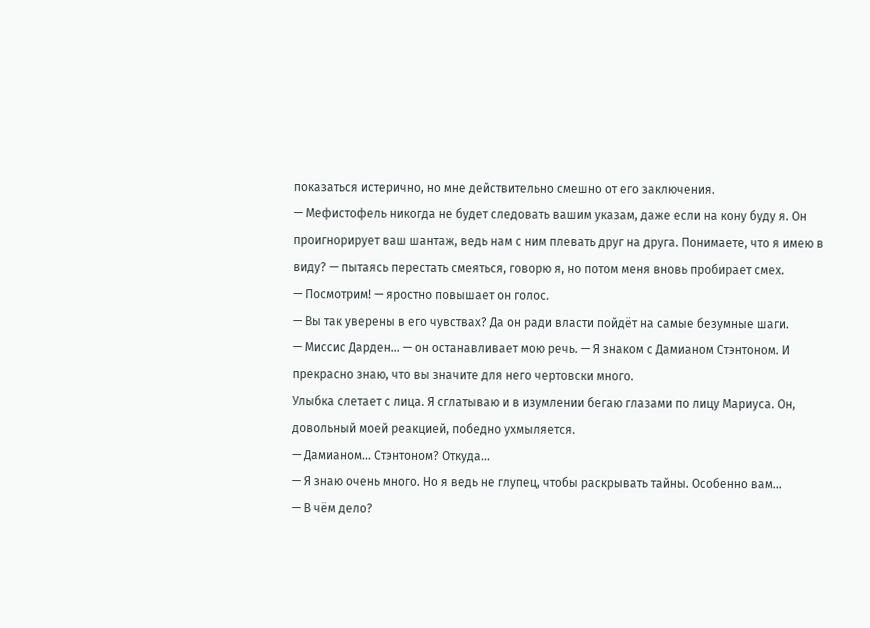показаться истерично, но мне действительно смешно от его заключения.
— Мефистофель никогда не будет следовать вашим указам, даже если на кону буду я. Он проигнорирует ваш шантаж, ведь нам с ним плевать друг на друга. Понимаете, что я имею в виду? — пытаясь перестать смеяться, говорю я, но потом меня вновь пробирает смех.
— Посмотрим! — яростно повышает он голос.
— Вы так уверены в его чувствах? Да он ради власти пойдёт на самые безумные шаги.
— Миссис Дарден... — он останавливает мою речь. — Я знаком с Дамианом Стэнтоном. И прекрасно знаю, что вы значите для него чертовски много.
Улыбка слетает с лица. Я сглатываю и в изумлении бегаю глазами по лицу Мариуса. Он, довольный моей реакцией, победно ухмыляется.
— Дамианом... Стэнтоном? Откуда...
— Я знаю очень много. Но я ведь не глупец, чтобы раскрывать тайны. Особенно вам...
— В чём дело?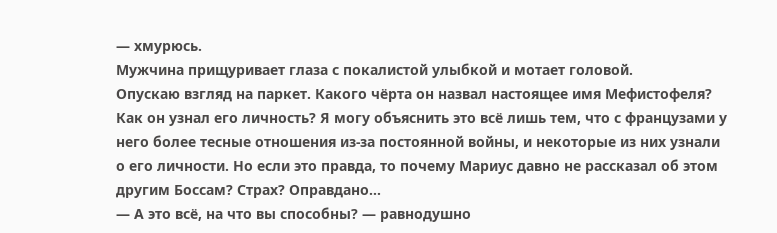— хмурюсь.
Мужчина прищуривает глаза с покалистой улыбкой и мотает головой.
Опускаю взгляд на паркет. Какого чёрта он назвал настоящее имя Мефистофеля? Как он узнал его личность? Я могу объяснить это всё лишь тем, что с французами у него более тесные отношения из-за постоянной войны, и некоторые из них узнали о его личности. Но если это правда, то почему Мариус давно не рассказал об этом другим Боссам? Страх? Оправдано...
— А это всё, на что вы способны? — равнодушно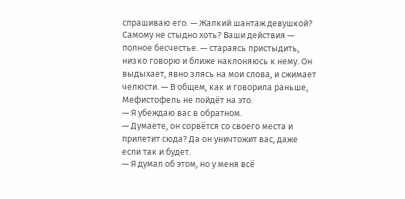спрашиваю его. — Жалкий шантаж девушкой? Самому не стыдно хоть? Ваши действия — полное бесчестье. — стараясь пристыдить, низко говорю и ближе наклоняюсь к нему. Он выдыхает, явно злясь на мои слова, и сжимает челюсти. — В общем, как и говорила раньше, Мефистофель не пойдёт на это.
— Я убеждаю вас в обратном.
— Думаете, он сорвётся со своего места и прилетит сюда? Да он уничтожит вас, даже если так и будет.
— Я думал об этом, но у меня всё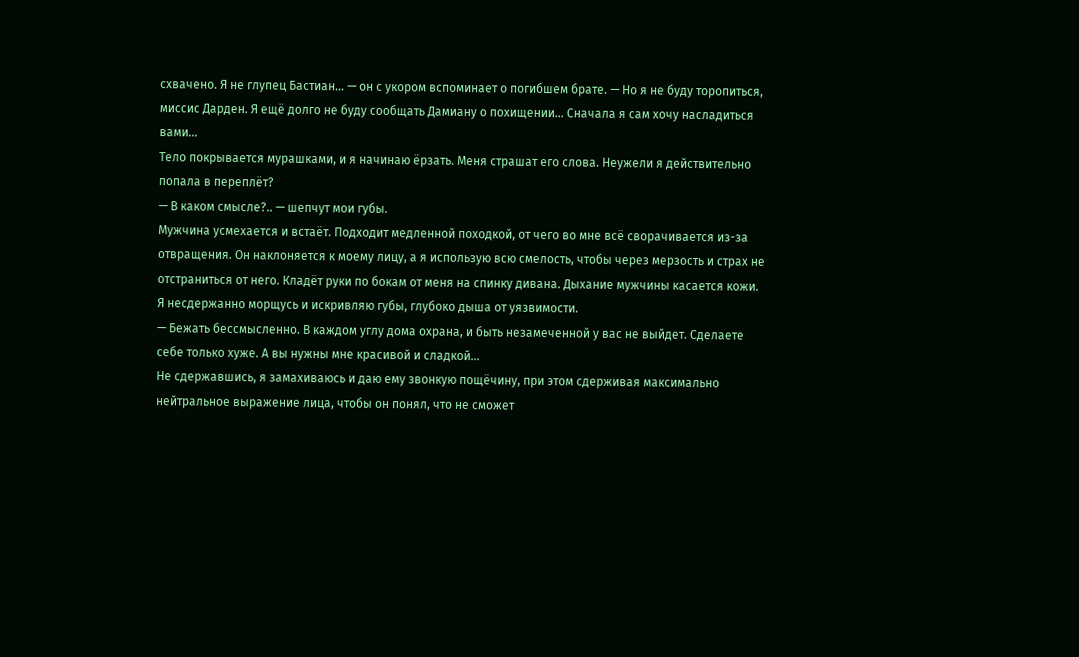схвачено. Я не глупец Бастиан... — он с укором вспоминает о погибшем брате. — Но я не буду торопиться, миссис Дарден. Я ещё долго не буду сообщать Дамиану о похищении... Сначала я сам хочу насладиться вами...
Тело покрывается мурашками, и я начинаю ёрзать. Меня страшат его слова. Неужели я действительно попала в переплёт?
— В каком смысле?.. — шепчут мои губы.
Мужчина усмехается и встаёт. Подходит медленной походкой, от чего во мне всё сворачивается из-за отвращения. Он наклоняется к моему лицу, а я использую всю смелость, чтобы через мерзость и страх не отстраниться от него. Кладёт руки по бокам от меня на спинку дивана. Дыхание мужчины касается кожи. Я несдержанно морщусь и искривляю губы, глубоко дыша от уязвимости.
— Бежать бессмысленно. В каждом углу дома охрана, и быть незамеченной у вас не выйдет. Сделаете себе только хуже. А вы нужны мне красивой и сладкой...
Не сдержавшись, я замахиваюсь и даю ему звонкую пощёчину, при этом сдерживая максимально нейтральное выражение лица, чтобы он понял, что не сможет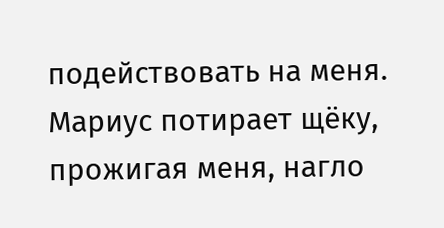подействовать на меня. Мариус потирает щёку, прожигая меня, нагло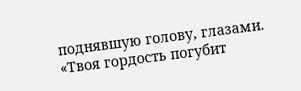поднявшую голову, глазами. «Твоя гордость погубит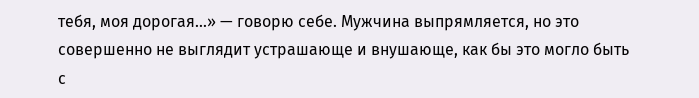тебя, моя дорогая...» — говорю себе. Мужчина выпрямляется, но это совершенно не выглядит устрашающе и внушающе, как бы это могло быть с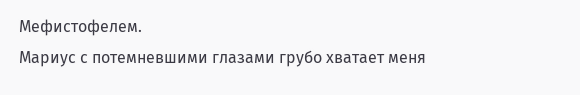Мефистофелем.
Мариус с потемневшими глазами грубо хватает меня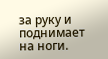за руку и поднимает на ноги.